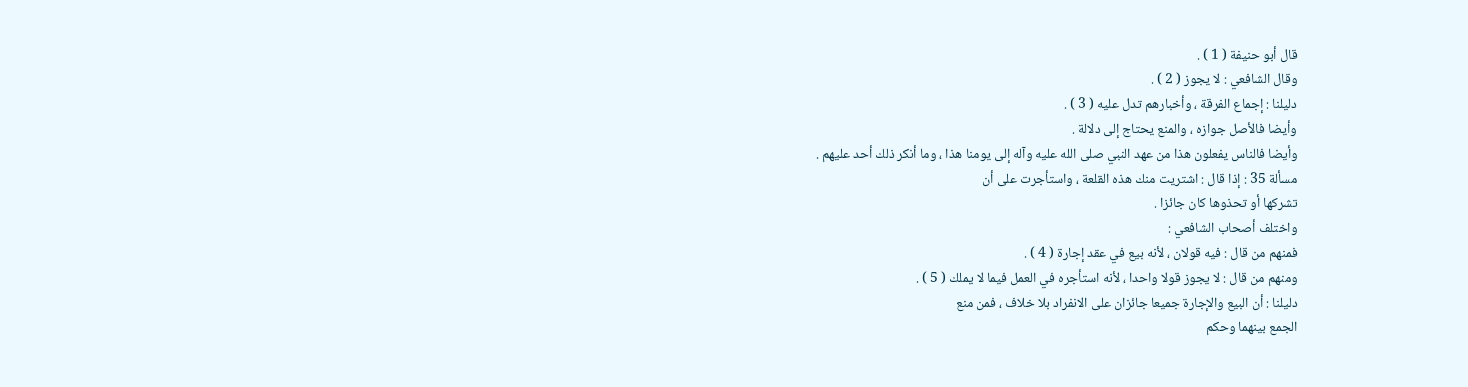قال أبو حنيفة ( 1 ) .
وقال الشافعي : لا يجوز ( 2 ) .
دليلنا : إجماع الفرقة ، وأخبارهم تدل عليه ( 3 ) .
وأيضا فالأصل جوازه ، والمنع يحتاج إلى دلالة .
وأيضا فالناس يفعلون هذا من عهد النبي صلى الله عليه وآله إلى يومنا هذا ، وما أنكر ذلك أحد عليهم .
مسألة 35 : إذا قال : اشتريت منك هذه القلعة ، واستأجرت على أن
تشركها أو تحذوها كان جائزا .
واختلف أصحاب الشافعي :
فمنهم من قال : فيه قولان ، لأنه بيع في عقد إجارة ( 4 ) .
ومنهم من قال : لا يجوز قولا واحدا ، لأنه استأجره في العمل فيما لا يملك ( 5 ) .
دليلنا : أن البيع والإجارة جميعا جائزان على الانفراد بلا خلاف ، فمن منع
الجمع بينهما وحكم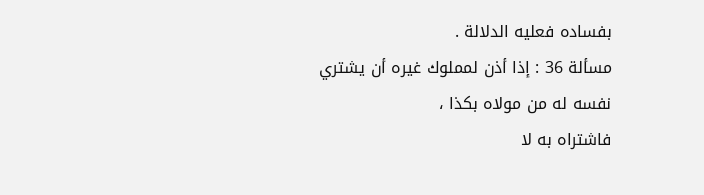بفساده فعليه الدلالة .
مسألة 36 : إذا أذن لمملوك غيره أن يشتري نفسه له من مولاه بكذا ،
فاشتراه به لا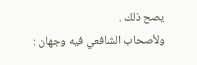يصح ذلك .
ولأصحاب الشافعي فيه وجهان :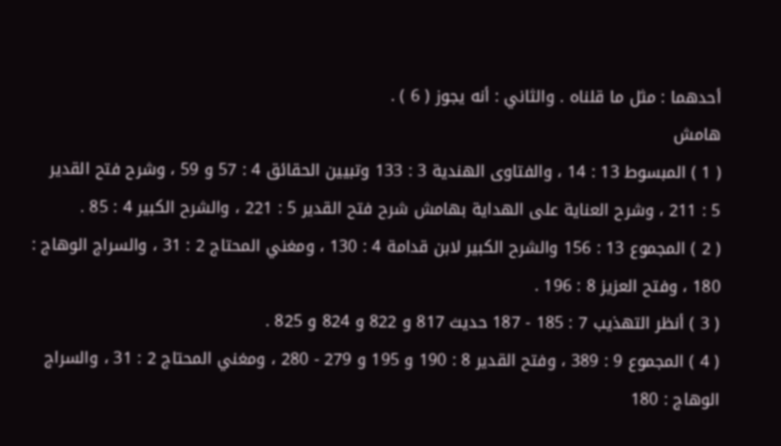أحدهما : مثل ما قلناه . والثاني : أنه يجوز ( 6 ) .
هامش
( 1 ) المبسوط 13 : 14 ، والفتاوى الهندية 3 : 133 وتبيين الحقائق 4 : 57 و 59 ، وشرح فتح القدير
5 : 211 ، وشرح العناية على الهداية بهامش شرح فتح القدير 5 : 221 ، والشرح الكبير 4 : 85 .
( 2 ) المجموع 13 : 156 والشرح الكبير لابن قدامة 4 : 130 ، ومغني المحتاج 2 : 31 ، والسراج الوهاج :
180 ، وفتح العزيز 8 : 196 .
( 3 ) أنظر التهذيب 7 : 185 - 187 حديث 817 و 822 و 824 و 825 .
( 4 ) المجموع 9 : 389 ، وفتح القدير 8 : 190 و 195 و 279 - 280 ، ومغني المحتاج 2 : 31 ، والسراج الوهاج : 180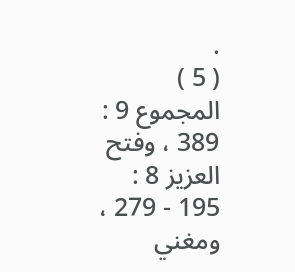.
( 5 ) المجموع 9 : 389 ، وفتح العزيز 8 : 195 - 279 ، ومغني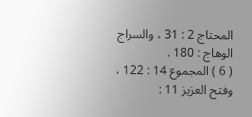المحتاج 2 : 31 ، والسراج الوهاج : 180 .
( 6 ) المجموع 14 : 122 ، وفتح العزيز 11 :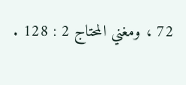72 ، ومغني المحتاج 2 : 128 .